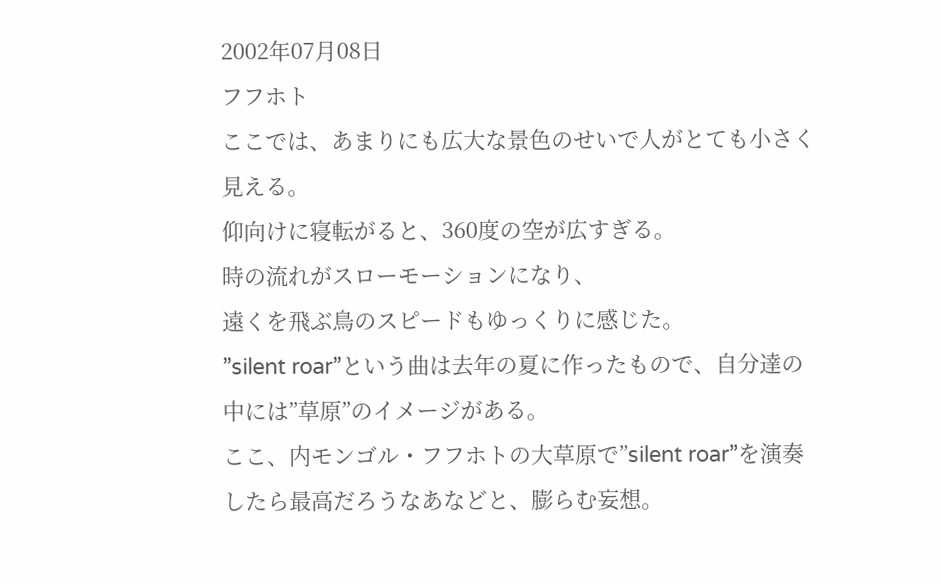2002年07月08日
フフホト
ここでは、あまりにも広大な景色のせいで人がとても小さく見える。
仰向けに寝転がると、360度の空が広すぎる。
時の流れがスローモーションになり、
遠くを飛ぶ鳥のスピードもゆっくりに感じた。
”silent roar”という曲は去年の夏に作ったもので、自分達の中には”草原”のイメージがある。
ここ、内モンゴル・フフホトの大草原で”silent roar”を演奏したら最高だろうなあなどと、膨らむ妄想。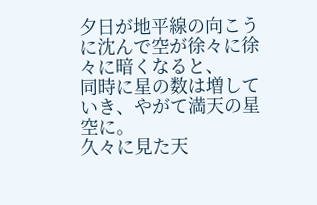夕日が地平線の向こうに沈んで空が徐々に徐々に暗くなると、
同時に星の数は増していき、やがて満天の星空に。
久々に見た天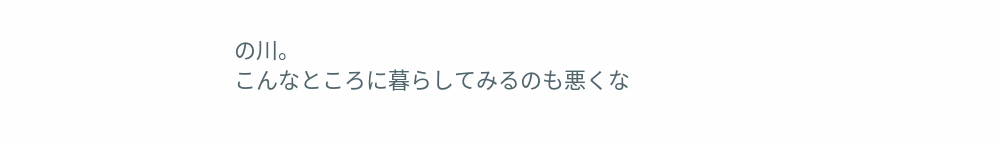の川。
こんなところに暮らしてみるのも悪くな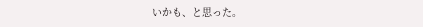いかも、と思った。